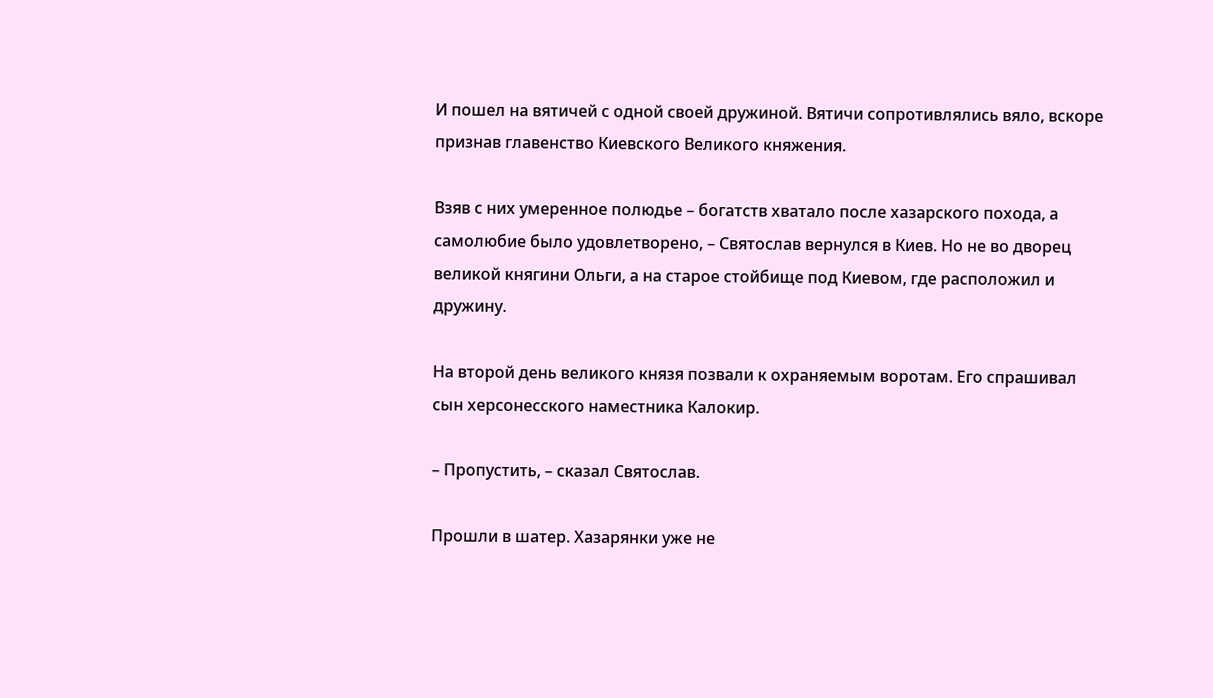И пошел на вятичей с одной своей дружиной. Вятичи сопротивлялись вяло, вскоре признав главенство Киевского Великого княжения.

Взяв с них умеренное полюдье – богатств хватало после хазарского похода, а самолюбие было удовлетворено, – Святослав вернулся в Киев. Но не во дворец великой княгини Ольги, а на старое стойбище под Киевом, где расположил и дружину.

На второй день великого князя позвали к охраняемым воротам. Его спрашивал сын херсонесского наместника Калокир.

– Пропустить, – сказал Святослав.

Прошли в шатер. Хазарянки уже не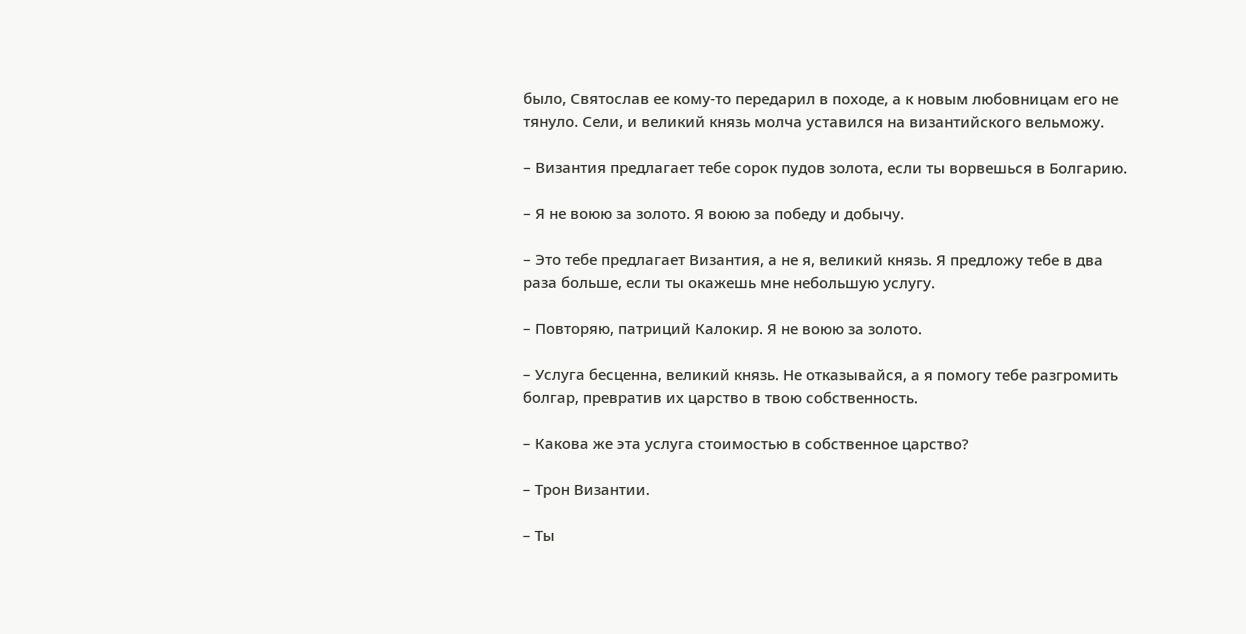было, Святослав ее кому-то передарил в походе, а к новым любовницам его не тянуло. Сели, и великий князь молча уставился на византийского вельможу.

– Византия предлагает тебе сорок пудов золота, если ты ворвешься в Болгарию.

– Я не воюю за золото. Я воюю за победу и добычу.

– Это тебе предлагает Византия, а не я, великий князь. Я предложу тебе в два раза больше, если ты окажешь мне небольшую услугу.

– Повторяю, патриций Калокир. Я не воюю за золото.

– Услуга бесценна, великий князь. Не отказывайся, а я помогу тебе разгромить болгар, превратив их царство в твою собственность.

– Какова же эта услуга стоимостью в собственное царство?

– Трон Византии.

– Ты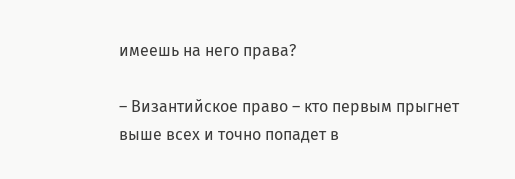имеешь на него права?

– Византийское право – кто первым прыгнет выше всех и точно попадет в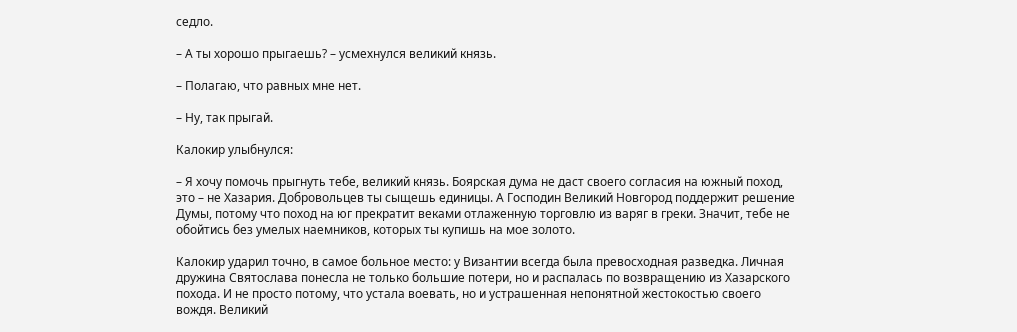седло.

– А ты хорошо прыгаешь? – усмехнулся великий князь.

– Полагаю, что равных мне нет.

– Ну, так прыгай.

Калокир улыбнулся:

– Я хочу помочь прыгнуть тебе, великий князь. Боярская дума не даст своего согласия на южный поход, это – не Хазария. Добровольцев ты сыщешь единицы. А Господин Великий Новгород поддержит решение Думы, потому что поход на юг прекратит веками отлаженную торговлю из варяг в греки. Значит, тебе не обойтись без умелых наемников, которых ты купишь на мое золото.

Калокир ударил точно, в самое больное место: у Византии всегда была превосходная разведка. Личная дружина Святослава понесла не только большие потери, но и распалась по возвращению из Хазарского похода. И не просто потому, что устала воевать, но и устрашенная непонятной жестокостью своего вождя. Великий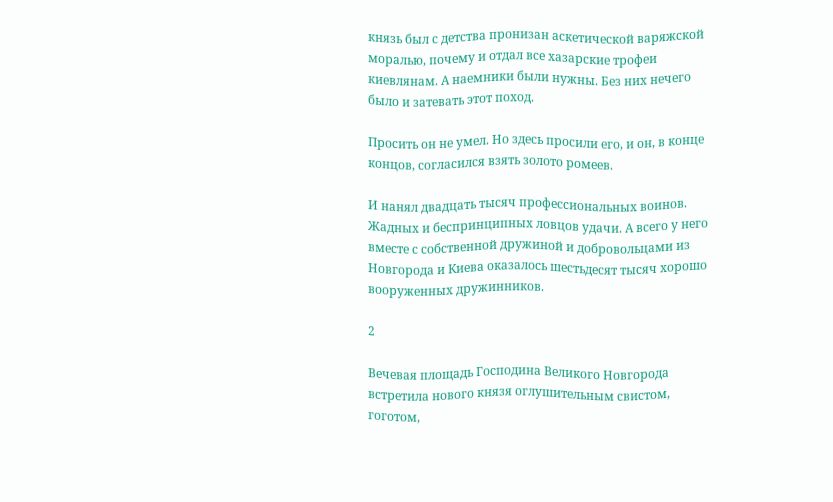князь был с детства пронизан аскетической варяжской моралью, почему и отдал все хазарские трофеи киевлянам. А наемники были нужны. Без них нечего было и затевать этот поход.

Просить он не умел. Но здесь просили его, и он, в конце концов, согласился взять золото ромеев.

И нанял двадцать тысяч профессиональных воинов. Жадных и беспринципных ловцов удачи. А всего у него вместе с собственной дружиной и добровольцами из Новгорода и Киева оказалось шестьдесят тысяч хорошо вооруженных дружинников.

2

Вечевая площадь Господина Великого Новгорода встретила нового князя оглушительным свистом, гоготом,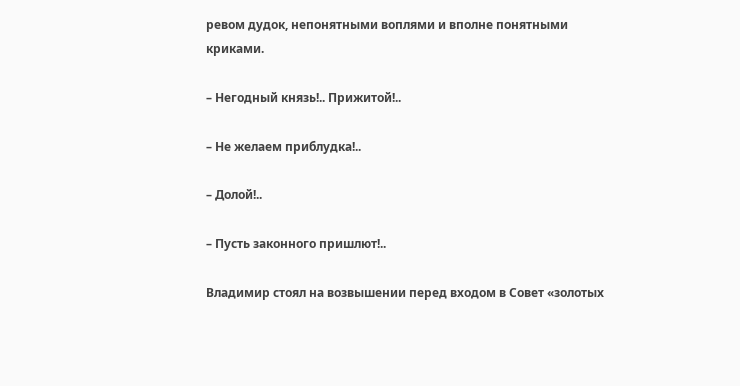ревом дудок, непонятными воплями и вполне понятными криками.

– Негодный князь!.. Прижитой!..

– Не желаем приблудка!..

– Долой!..

– Пусть законного пришлют!..

Владимир стоял на возвышении перед входом в Совет «золотых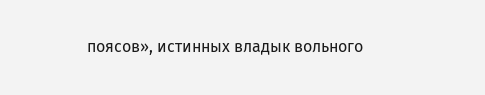поясов», истинных владык вольного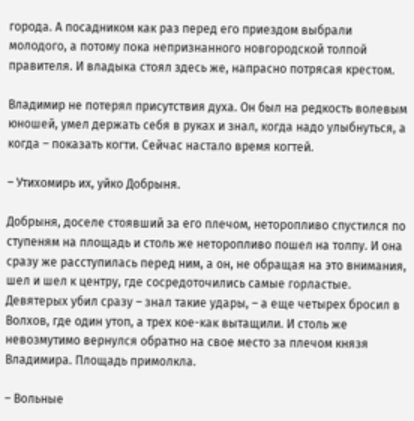города. А посадником как раз перед его приездом выбрали молодого, а потому пока непризнанного новгородской толпой правителя. И владыка стоял здесь же, напрасно потрясая крестом.

Владимир не потерял присутствия духа. Он был на редкость волевым юношей, умел держать себя в руках и знал, когда надо улыбнуться, а когда – показать когти. Сейчас настало время когтей.

– Утихомирь их, уйко Добрыня.

Добрыня, доселе стоявший за его плечом, неторопливо спустился по ступеням на площадь и столь же неторопливо пошел на толпу. И она сразу же расступилась перед ним, а он, не обращая на это внимания, шел и шел к центру, где сосредоточились самые горластые. Девятерых убил сразу – знал такие удары, – а еще четырех бросил в Волхов, где один утоп, а трех кое-как вытащили. И столь же невозмутимо вернулся обратно на свое место за плечом князя Владимира. Площадь примолкла.

– Вольные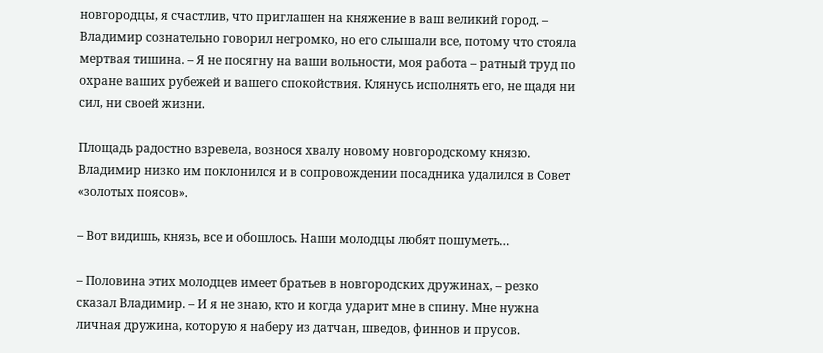новгородцы, я счастлив, что приглашен на княжение в ваш великий город. – Владимир сознательно говорил негромко, но его слышали все, потому что стояла мертвая тишина. – Я не посягну на ваши вольности, моя работа – ратный труд по охране ваших рубежей и вашего спокойствия. Клянусь исполнять его, не щадя ни сил, ни своей жизни.

Площадь радостно взревела, вознося хвалу новому новгородскому князю. Владимир низко им поклонился и в сопровождении посадника удалился в Совет «золотых поясов».

– Вот видишь, князь, все и обошлось. Наши молодцы любят пошуметь…

– Половина этих молодцев имеет братьев в новгородских дружинах, – резко сказал Владимир. – И я не знаю, кто и когда ударит мне в спину. Мне нужна личная дружина, которую я наберу из датчан, шведов, финнов и прусов.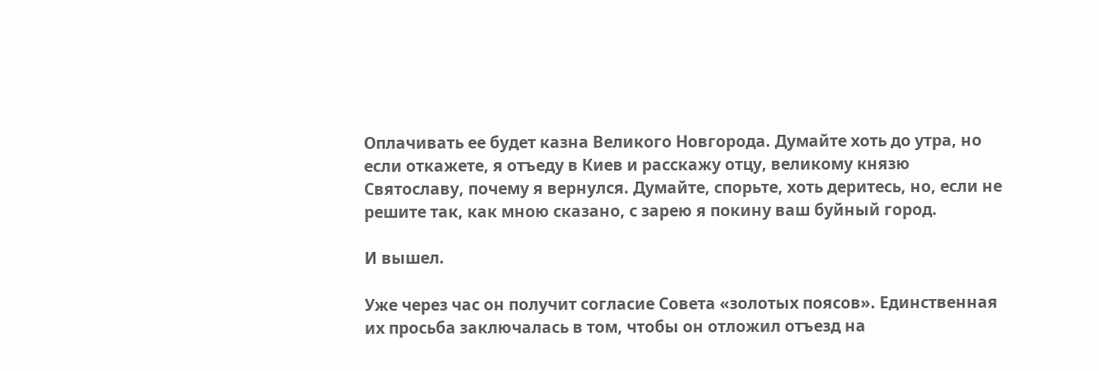Оплачивать ее будет казна Великого Новгорода. Думайте хоть до утра, но если откажете, я отъеду в Киев и расскажу отцу, великому князю Святославу, почему я вернулся. Думайте, спорьте, хоть деритесь, но, если не решите так, как мною сказано, с зарею я покину ваш буйный город.

И вышел.

Уже через час он получит согласие Совета «золотых поясов». Единственная их просьба заключалась в том, чтобы он отложил отъезд на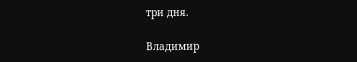три дня.

Владимир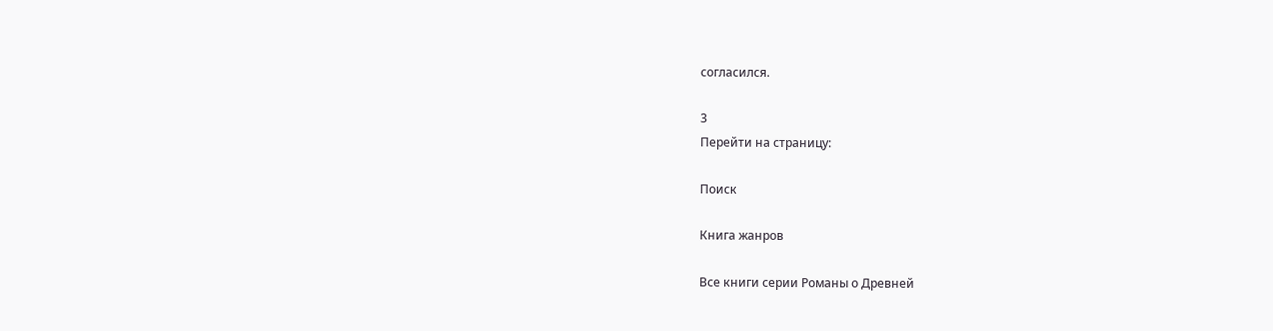согласился.

3
Перейти на страницу:

Поиск

Книга жанров

Все книги серии Романы о Древней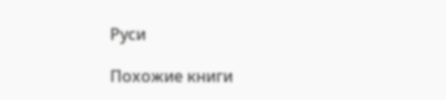Руси

Похожие книги